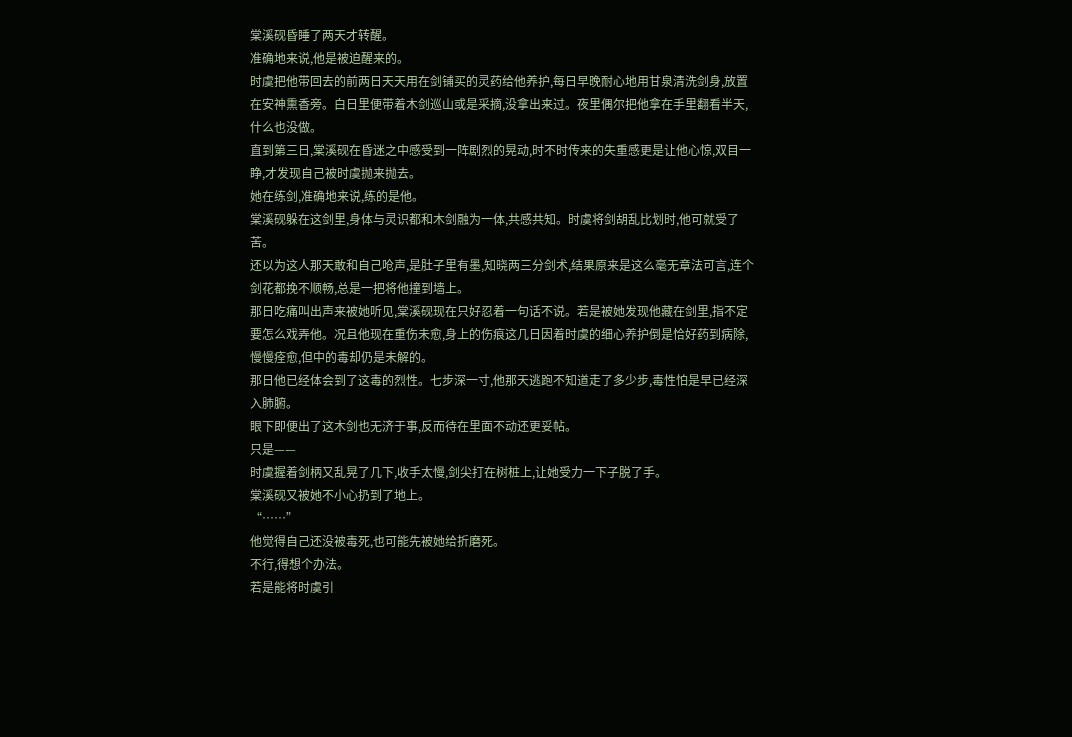棠溪砚昏睡了两天才转醒。
准确地来说,他是被迫醒来的。
时虞把他带回去的前两日天天用在剑铺买的灵药给他养护,每日早晚耐心地用甘泉清洗剑身,放置在安神熏香旁。白日里便带着木剑巡山或是采摘,没拿出来过。夜里偶尔把他拿在手里翻看半天,什么也没做。
直到第三日,棠溪砚在昏迷之中感受到一阵剧烈的晃动,时不时传来的失重感更是让他心惊,双目一睁,才发现自己被时虞抛来抛去。
她在练剑,准确地来说,练的是他。
棠溪砚躲在这剑里,身体与灵识都和木剑融为一体,共感共知。时虞将剑胡乱比划时,他可就受了苦。
还以为这人那天敢和自己呛声,是肚子里有墨,知晓两三分剑术,结果原来是这么毫无章法可言,连个剑花都挽不顺畅,总是一把将他撞到墙上。
那日吃痛叫出声来被她听见,棠溪砚现在只好忍着一句话不说。若是被她发现他藏在剑里,指不定要怎么戏弄他。况且他现在重伤未愈,身上的伤痕这几日因着时虞的细心养护倒是恰好药到病除,慢慢痊愈,但中的毒却仍是未解的。
那日他已经体会到了这毒的烈性。七步深一寸,他那天逃跑不知道走了多少步,毒性怕是早已经深入肺腑。
眼下即便出了这木剑也无济于事,反而待在里面不动还更妥帖。
只是——
时虞握着剑柄又乱晃了几下,收手太慢,剑尖打在树桩上,让她受力一下子脱了手。
棠溪砚又被她不小心扔到了地上。
“……”
他觉得自己还没被毒死,也可能先被她给折磨死。
不行,得想个办法。
若是能将时虞引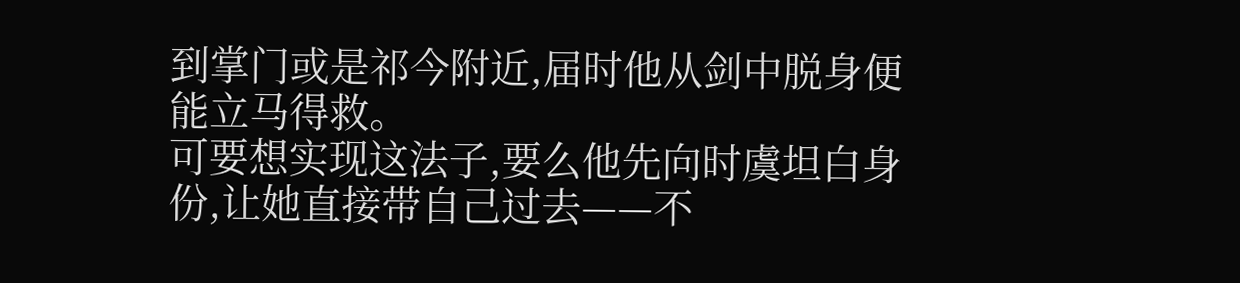到掌门或是祁今附近,届时他从剑中脱身便能立马得救。
可要想实现这法子,要么他先向时虞坦白身份,让她直接带自己过去——不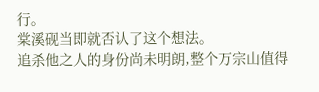行。
棠溪砚当即就否认了这个想法。
追杀他之人的身份尚未明朗,整个万宗山值得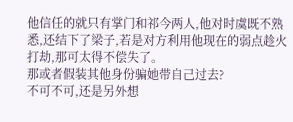他信任的就只有掌门和祁今两人,他对时虞既不熟悉,还结下了梁子,若是对方利用他现在的弱点趁火打劫,那可太得不偿失了。
那或者假装其他身份骗她带自己过去?
不可不可,还是另外想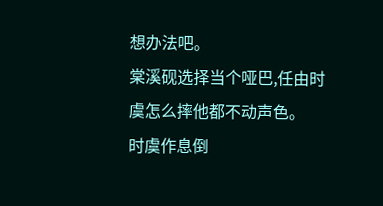想办法吧。
棠溪砚选择当个哑巴,任由时虞怎么摔他都不动声色。
时虞作息倒